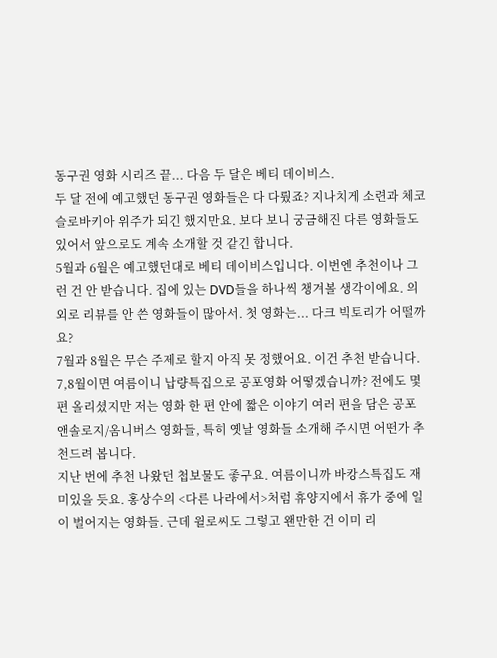동구권 영화 시리즈 끝... 다음 두 달은 베티 데이비스.
두 달 전에 예고했던 동구권 영화들은 다 다뤘죠? 지나치게 소련과 체코슬로바키아 위주가 되긴 했지만요. 보다 보니 궁금해진 다른 영화들도 있어서 앞으로도 계속 소개할 것 같긴 합니다.
5월과 6월은 예고했던대로 베티 데이비스입니다. 이번엔 추천이나 그런 건 안 받습니다. 집에 있는 DVD들을 하나씩 챙겨볼 생각이에요. 의외로 리뷰를 안 쓴 영화들이 많아서. 첫 영화는... 다크 빅토리가 어떨까요?
7월과 8월은 무슨 주제로 할지 아직 못 정했어요. 이건 추천 받습니다.
7,8월이면 여름이니 납량특집으로 공포영화 어떻겠습니까? 전에도 몇 편 올리셨지만 저는 영화 한 편 안에 짧은 이야기 여러 편을 담은 공포 앤솔로지/옴니버스 영화들, 특히 옛날 영화들 소개해 주시면 어떤가 추천드려 봅니다.
지난 번에 추천 나왔던 첩보물도 좋구요. 여름이니까 바캉스특집도 재미있을 듯요. 홍상수의 <다른 나라에서>처럼 휴양지에서 휴가 중에 일이 벌어지는 영화들. 근데 윌로씨도 그렇고 왠만한 건 이미 리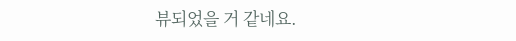뷰되었을 거 같네요.